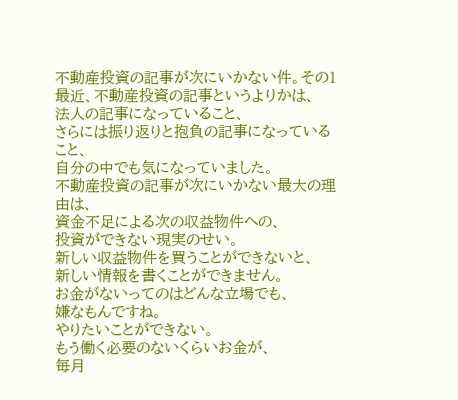不動産投資の記事が次にいかない件。その1
最近、不動産投資の記事というよりかは、
法人の記事になっていること、
さらには振り返りと抱負の記事になっていること、
自分の中でも気になっていました。
不動産投資の記事が次にいかない最大の理由は、
資金不足による次の収益物件への、
投資ができない現実のせい。
新しい収益物件を買うことができないと、
新しい情報を書くことができません。
お金がないってのはどんな立場でも、
嫌なもんですね。
やりたいことができない。
もう働く必要のないくらいお金が、
毎月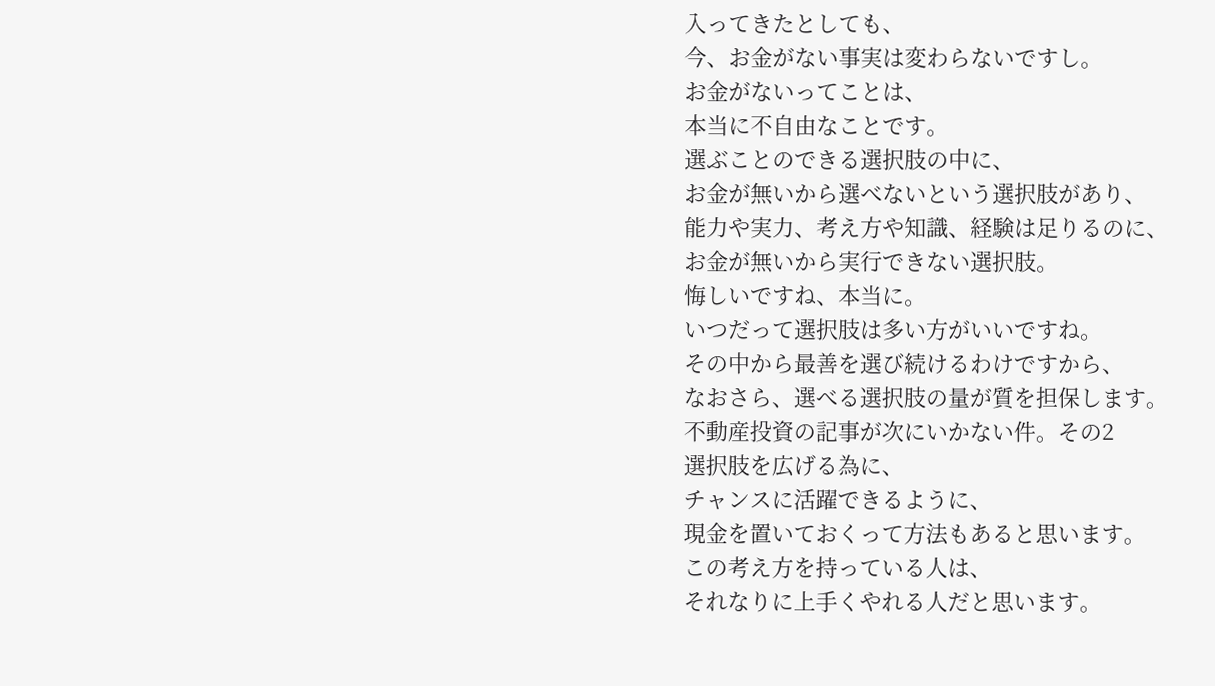入ってきたとしても、
今、お金がない事実は変わらないですし。
お金がないってことは、
本当に不自由なことです。
選ぶことのできる選択肢の中に、
お金が無いから選べないという選択肢があり、
能力や実力、考え方や知識、経験は足りるのに、
お金が無いから実行できない選択肢。
悔しいですね、本当に。
いつだって選択肢は多い方がいいですね。
その中から最善を選び続けるわけですから、
なおさら、選べる選択肢の量が質を担保します。
不動産投資の記事が次にいかない件。その2
選択肢を広げる為に、
チャンスに活躍できるように、
現金を置いておくって方法もあると思います。
この考え方を持っている人は、
それなりに上手くやれる人だと思います。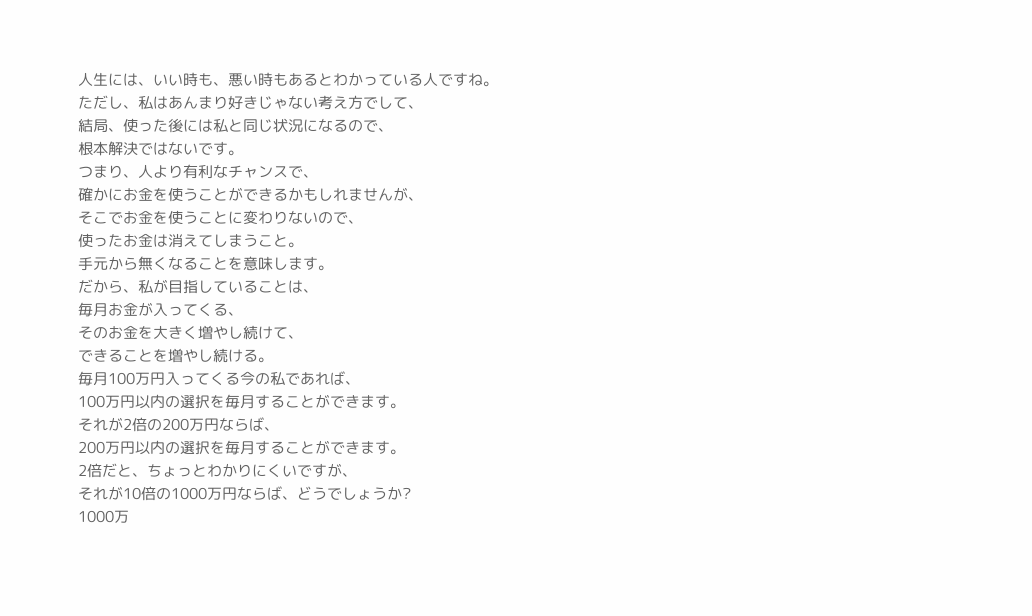人生には、いい時も、悪い時もあるとわかっている人ですね。
ただし、私はあんまり好きじゃない考え方でして、
結局、使った後には私と同じ状況になるので、
根本解決ではないです。
つまり、人より有利なチャンスで、
確かにお金を使うことができるかもしれませんが、
そこでお金を使うことに変わりないので、
使ったお金は消えてしまうこと。
手元から無くなることを意味します。
だから、私が目指していることは、
毎月お金が入ってくる、
そのお金を大きく増やし続けて、
できることを増やし続ける。
毎月100万円入ってくる今の私であれば、
100万円以内の選択を毎月することができます。
それが2倍の200万円ならば、
200万円以内の選択を毎月することができます。
2倍だと、ちょっとわかりにくいですが、
それが10倍の1000万円ならば、どうでしょうか?
1000万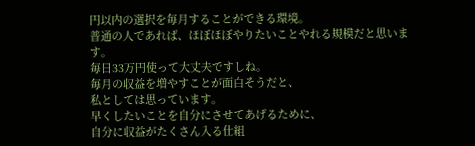円以内の選択を毎月することができる環境。
普通の人であれば、ほぼほぼやりたいことやれる規模だと思います。
毎日33万円使って大丈夫ですしね。
毎月の収益を増やすことが面白そうだと、
私としては思っています。
早くしたいことを自分にさせてあげるために、
自分に収益がたくさん入る仕組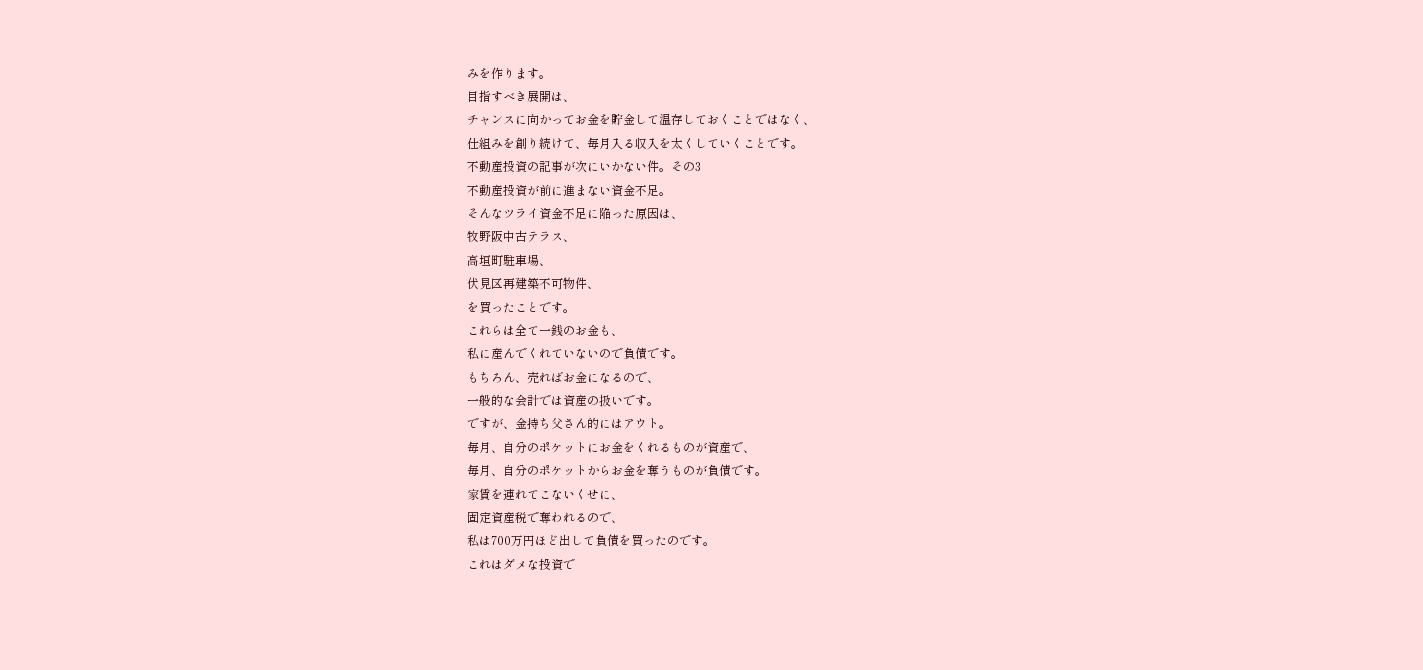みを作ります。
目指すべき展開は、
チャンスに向かってお金を貯金して温存しておくことではなく、
仕組みを創り続けて、毎月入る収入を太くしていくことです。
不動産投資の記事が次にいかない件。その3
不動産投資が前に進まない資金不足。
そんなツライ資金不足に陥った原因は、
牧野阪中古テラス、
高垣町駐車場、
伏見区再建築不可物件、
を買ったことです。
これらは全て一銭のお金も、
私に産んでくれていないので負債です。
もちろん、売ればお金になるので、
一般的な会計では資産の扱いです。
ですが、金持ち父さん的にはアウト。
毎月、自分のポケットにお金をくれるものが資産で、
毎月、自分のポケットからお金を奪うものが負債です。
家賃を連れてこないくせに、
固定資産税で奪われるので、
私は700万円ほど出して負債を買ったのです。
これはダメな投資で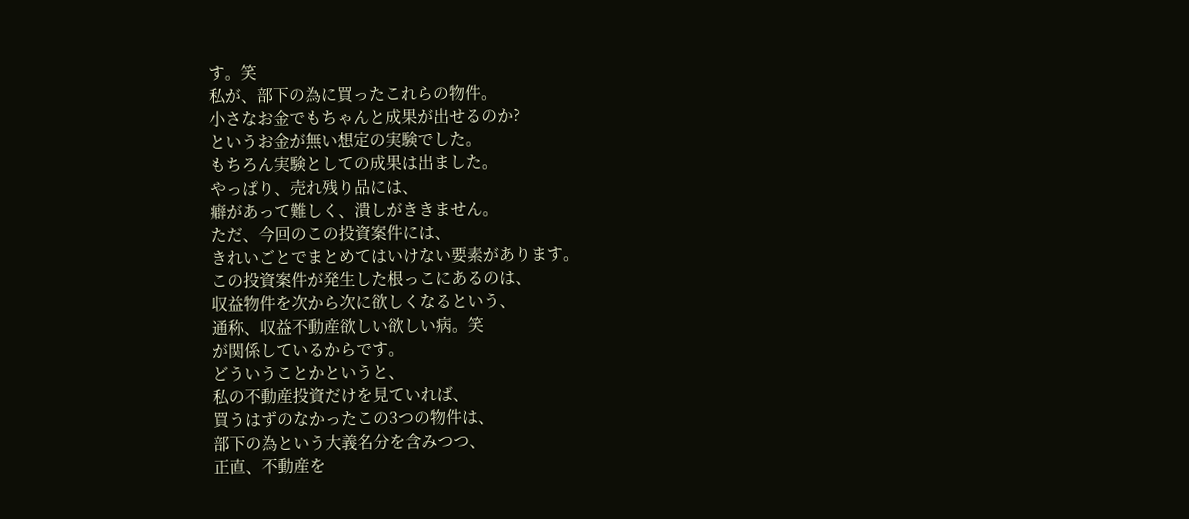す。笑
私が、部下の為に買ったこれらの物件。
小さなお金でもちゃんと成果が出せるのか?
というお金が無い想定の実験でした。
もちろん実験としての成果は出ました。
やっぱり、売れ残り品には、
癖があって難しく、潰しがききません。
ただ、今回のこの投資案件には、
きれいごとでまとめてはいけない要素があります。
この投資案件が発生した根っこにあるのは、
収益物件を次から次に欲しくなるという、
通称、収益不動産欲しい欲しい病。笑
が関係しているからです。
どういうことかというと、
私の不動産投資だけを見ていれば、
買うはずのなかったこの3つの物件は、
部下の為という大義名分を含みつつ、
正直、不動産を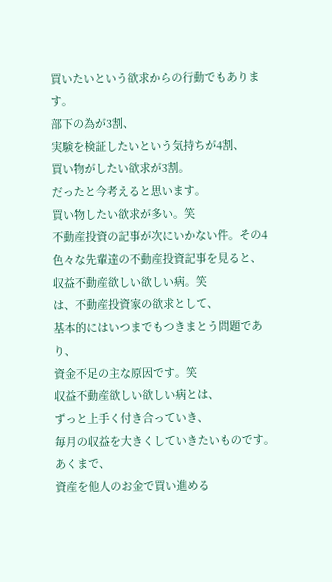買いたいという欲求からの行動でもあります。
部下の為が3割、
実験を検証したいという気持ちが4割、
買い物がしたい欲求が3割。
だったと今考えると思います。
買い物したい欲求が多い。笑
不動産投資の記事が次にいかない件。その4
色々な先輩達の不動産投資記事を見ると、
収益不動産欲しい欲しい病。笑
は、不動産投資家の欲求として、
基本的にはいつまでもつきまとう問題であり、
資金不足の主な原因です。笑
収益不動産欲しい欲しい病とは、
ずっと上手く付き合っていき、
毎月の収益を大きくしていきたいものです。
あくまで、
資産を他人のお金で買い進める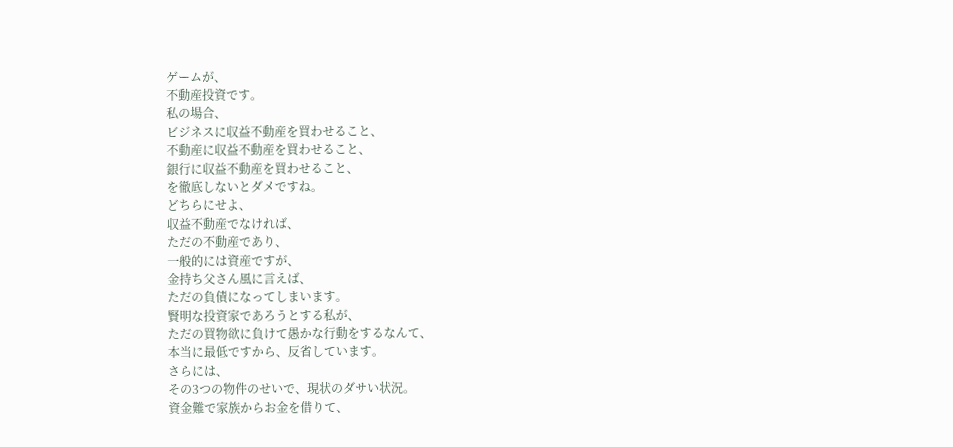ゲームが、
不動産投資です。
私の場合、
ビジネスに収益不動産を買わせること、
不動産に収益不動産を買わせること、
銀行に収益不動産を買わせること、
を徹底しないとダメですね。
どちらにせよ、
収益不動産でなければ、
ただの不動産であり、
一般的には資産ですが、
金持ち父さん風に言えば、
ただの負債になってしまいます。
賢明な投資家であろうとする私が、
ただの買物欲に負けて愚かな行動をするなんて、
本当に最低ですから、反省しています。
さらには、
その3つの物件のせいで、現状のダサい状況。
資金難で家族からお金を借りて、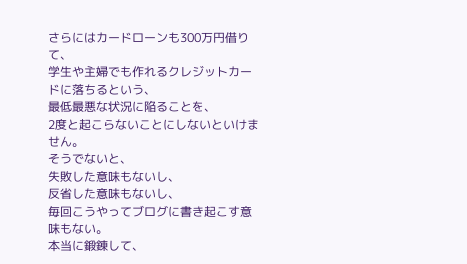さらにはカードローンも300万円借りて、
学生や主婦でも作れるクレジットカードに落ちるという、
最低最悪な状況に陥ることを、
2度と起こらないことにしないといけません。
そうでないと、
失敗した意味もないし、
反省した意味もないし、
毎回こうやってブログに書き起こす意味もない。
本当に鍛錬して、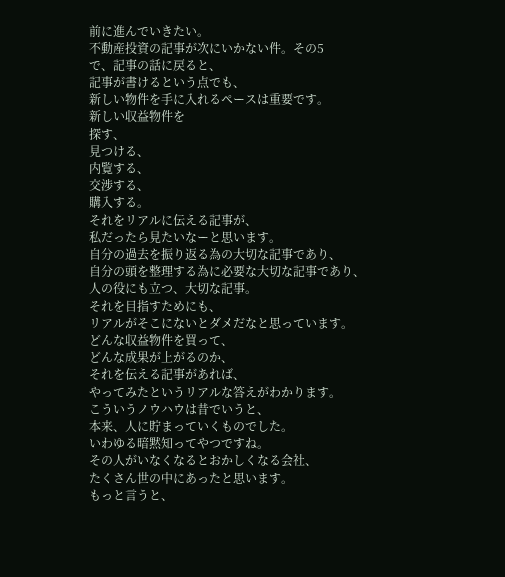前に進んでいきたい。
不動産投資の記事が次にいかない件。その5
で、記事の話に戻ると、
記事が書けるという点でも、
新しい物件を手に入れるペースは重要です。
新しい収益物件を
探す、
見つける、
内覧する、
交渉する、
購入する。
それをリアルに伝える記事が、
私だったら見たいなーと思います。
自分の過去を振り返る為の大切な記事であり、
自分の頭を整理する為に必要な大切な記事であり、
人の役にも立つ、大切な記事。
それを目指すためにも、
リアルがそこにないとダメだなと思っています。
どんな収益物件を買って、
どんな成果が上がるのか、
それを伝える記事があれば、
やってみたというリアルな答えがわかります。
こういうノウハウは昔でいうと、
本来、人に貯まっていくものでした。
いわゆる暗黙知ってやつですね。
その人がいなくなるとおかしくなる会社、
たくさん世の中にあったと思います。
もっと言うと、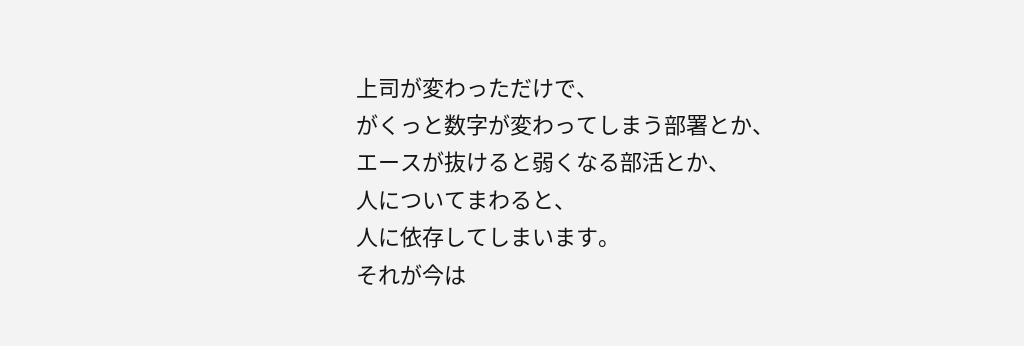上司が変わっただけで、
がくっと数字が変わってしまう部署とか、
エースが抜けると弱くなる部活とか、
人についてまわると、
人に依存してしまいます。
それが今は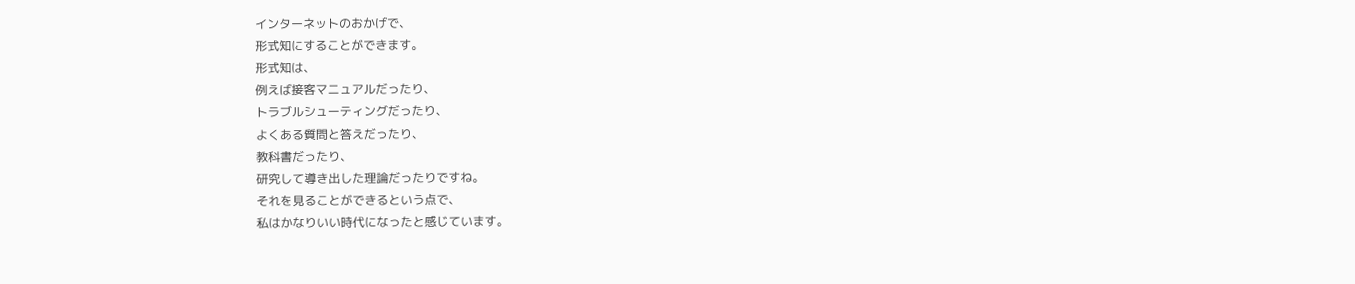インターネットのおかげで、
形式知にすることができます。
形式知は、
例えば接客マニュアルだったり、
トラブルシューティングだったり、
よくある質問と答えだったり、
教科書だったり、
研究して導き出した理論だったりですね。
それを見ることができるという点で、
私はかなりいい時代になったと感じています。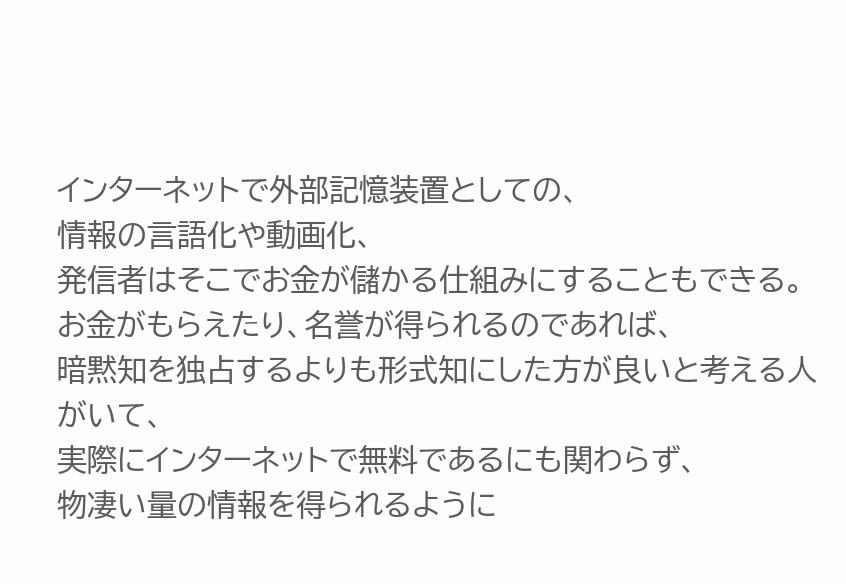インターネットで外部記憶装置としての、
情報の言語化や動画化、
発信者はそこでお金が儲かる仕組みにすることもできる。
お金がもらえたり、名誉が得られるのであれば、
暗黙知を独占するよりも形式知にした方が良いと考える人がいて、
実際にインターネットで無料であるにも関わらず、
物凄い量の情報を得られるように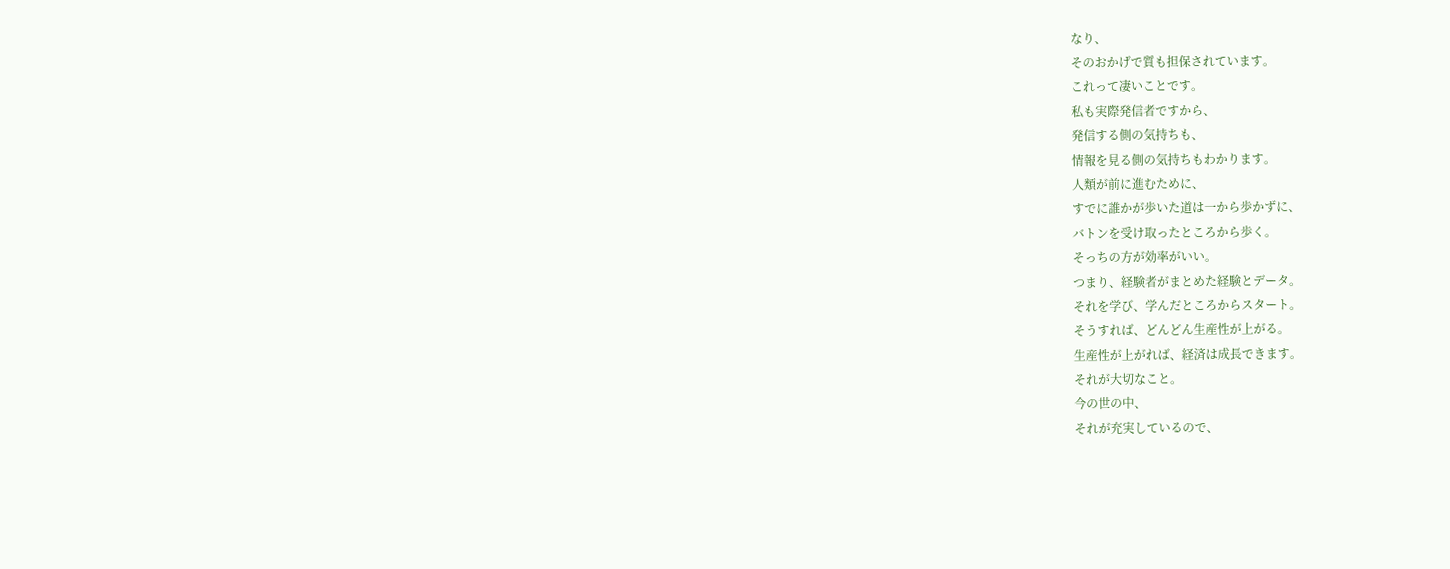なり、
そのおかげで質も担保されています。
これって凄いことです。
私も実際発信者ですから、
発信する側の気持ちも、
情報を見る側の気持ちもわかります。
人類が前に進むために、
すでに誰かが歩いた道は一から歩かずに、
バトンを受け取ったところから歩く。
そっちの方が効率がいい。
つまり、経験者がまとめた経験とデータ。
それを学び、学んだところからスタート。
そうすれば、どんどん生産性が上がる。
生産性が上がれば、経済は成長できます。
それが大切なこと。
今の世の中、
それが充実しているので、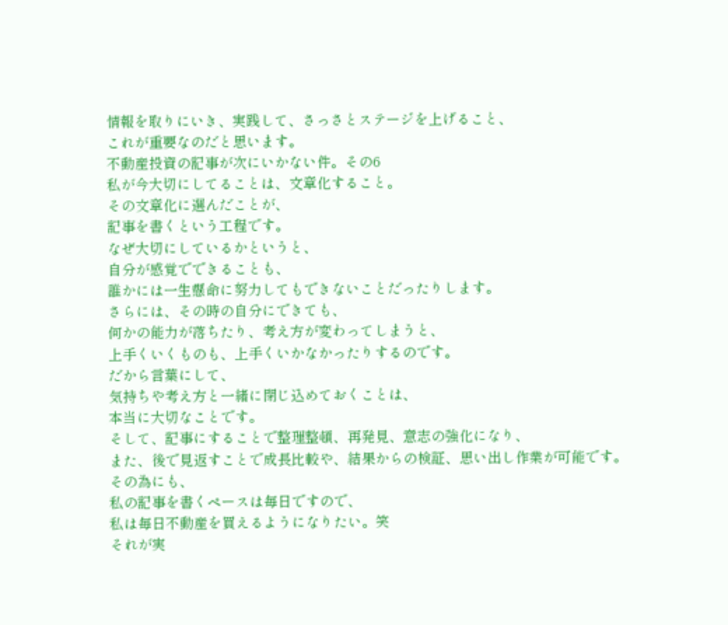情報を取りにいき、実践して、さっさとステージを上げること、
これが重要なのだと思います。
不動産投資の記事が次にいかない件。その6
私が今大切にしてることは、文章化すること。
その文章化に選んだことが、
記事を書くという工程です。
なぜ大切にしているかというと、
自分が感覚でできることも、
誰かには一生懸命に努力してもできないことだったりします。
さらには、その時の自分にできても、
何かの能力が落ちたり、考え方が変わってしまうと、
上手くいくものも、上手くいかなかったりするのです。
だから言葉にして、
気持ちや考え方と一緒に閉じ込めておくことは、
本当に大切なことです。
そして、記事にすることで整理整頓、再発見、意志の強化になり、
また、後で見返すことで成長比較や、結果からの検証、思い出し作業が可能です。
その為にも、
私の記事を書くペースは毎日ですので、
私は毎日不動産を買えるようになりたい。笑
それが実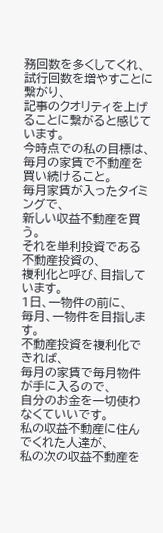務回数を多くしてくれ、
試行回数を増やすことに繋がり、
記事のクオリティを上げることに繋がると感じています。
今時点での私の目標は、
毎月の家賃で不動産を買い続けること。
毎月家賃が入ったタイミングで、
新しい収益不動産を買う。
それを単利投資である不動産投資の、
複利化と呼び、目指しています。
1日、一物件の前に、
毎月、一物件を目指します。
不動産投資を複利化できれば、
毎月の家賃で毎月物件が手に入るので、
自分のお金を一切使わなくていいです。
私の収益不動産に住んでくれた人達が、
私の次の収益不動産を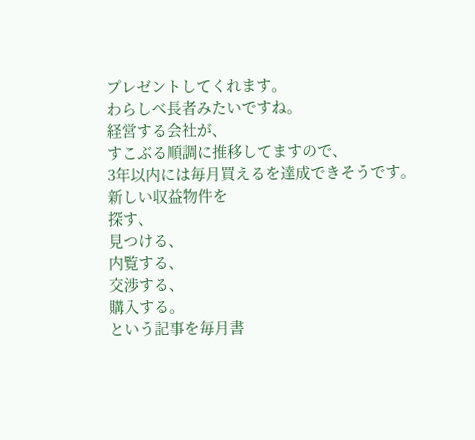プレゼントしてくれます。
わらしべ長者みたいですね。
経営する会社が、
すこぶる順調に推移してますので、
3年以内には毎月買えるを達成できそうです。
新しい収益物件を
探す、
見つける、
内覧する、
交渉する、
購入する。
という記事を毎月書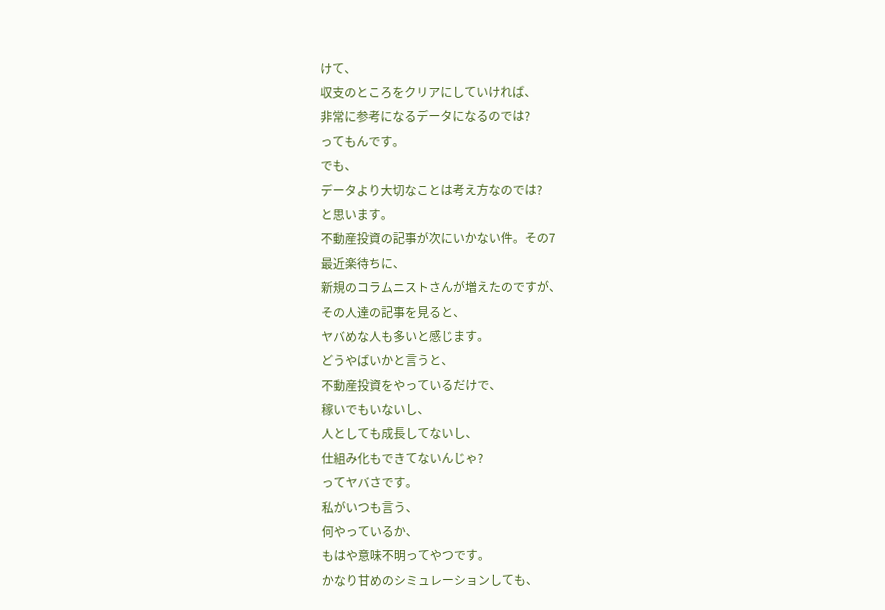けて、
収支のところをクリアにしていければ、
非常に参考になるデータになるのでは?
ってもんです。
でも、
データより大切なことは考え方なのでは?
と思います。
不動産投資の記事が次にいかない件。その7
最近楽待ちに、
新規のコラムニストさんが増えたのですが、
その人達の記事を見ると、
ヤバめな人も多いと感じます。
どうやばいかと言うと、
不動産投資をやっているだけで、
稼いでもいないし、
人としても成長してないし、
仕組み化もできてないんじゃ?
ってヤバさです。
私がいつも言う、
何やっているか、
もはや意味不明ってやつです。
かなり甘めのシミュレーションしても、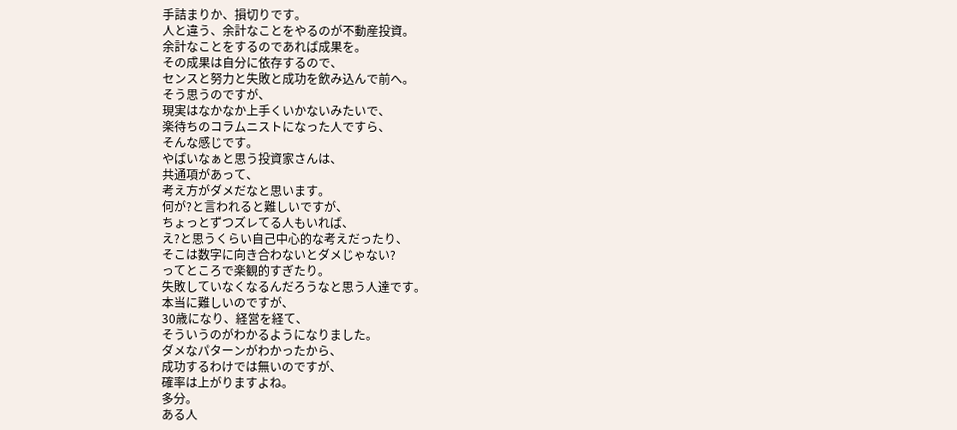手詰まりか、損切りです。
人と違う、余計なことをやるのが不動産投資。
余計なことをするのであれば成果を。
その成果は自分に依存するので、
センスと努力と失敗と成功を飲み込んで前へ。
そう思うのですが、
現実はなかなか上手くいかないみたいで、
楽待ちのコラムニストになった人ですら、
そんな感じです。
やばいなぁと思う投資家さんは、
共通項があって、
考え方がダメだなと思います。
何が?と言われると難しいですが、
ちょっとずつズレてる人もいれば、
え?と思うくらい自己中心的な考えだったり、
そこは数字に向き合わないとダメじゃない?
ってところで楽観的すぎたり。
失敗していなくなるんだろうなと思う人達です。
本当に難しいのですが、
30歳になり、経営を経て、
そういうのがわかるようになりました。
ダメなパターンがわかったから、
成功するわけでは無いのですが、
確率は上がりますよね。
多分。
ある人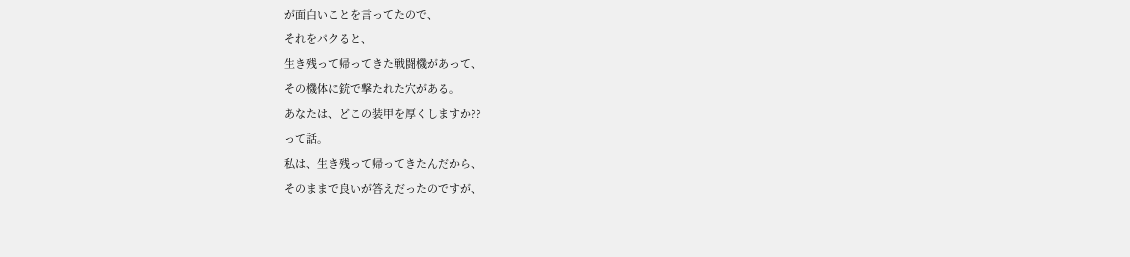が面白いことを言ってたので、
それをパクると、
生き残って帰ってきた戦闘機があって、
その機体に銃で撃たれた穴がある。
あなたは、どこの装甲を厚くしますか??
って話。
私は、生き残って帰ってきたんだから、
そのままで良いが答えだったのですが、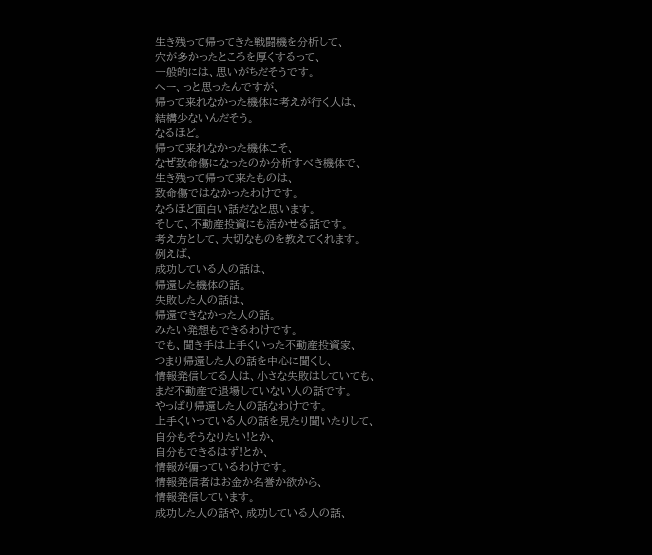生き残って帰ってきた戦闘機を分析して、
穴が多かったところを厚くするって、
一般的には、思いがちだそうです。
へー、っと思ったんですが、
帰って来れなかった機体に考えが行く人は、
結構少ないんだそう。
なるほど。
帰って来れなかった機体こそ、
なぜ致命傷になったのか分析すべき機体で、
生き残って帰って来たものは、
致命傷ではなかったわけです。
なろほど面白い話だなと思います。
そして、不動産投資にも活かせる話です。
考え方として、大切なものを教えてくれます。
例えば、
成功している人の話は、
帰還した機体の話。
失敗した人の話は、
帰還できなかった人の話。
みたい発想もできるわけです。
でも、聞き手は上手くいった不動産投資家、
つまり帰還した人の話を中心に聞くし、
情報発信してる人は、小さな失敗はしていても、
まだ不動産で退場していない人の話です。
やっぱり帰還した人の話なわけです。
上手くいっている人の話を見たり聞いたりして、
自分もそうなりたい!とか、
自分もできるはず!とか、
情報が偏っているわけです。
情報発信者はお金か名誉か欲から、
情報発信しています。
成功した人の話や、成功している人の話、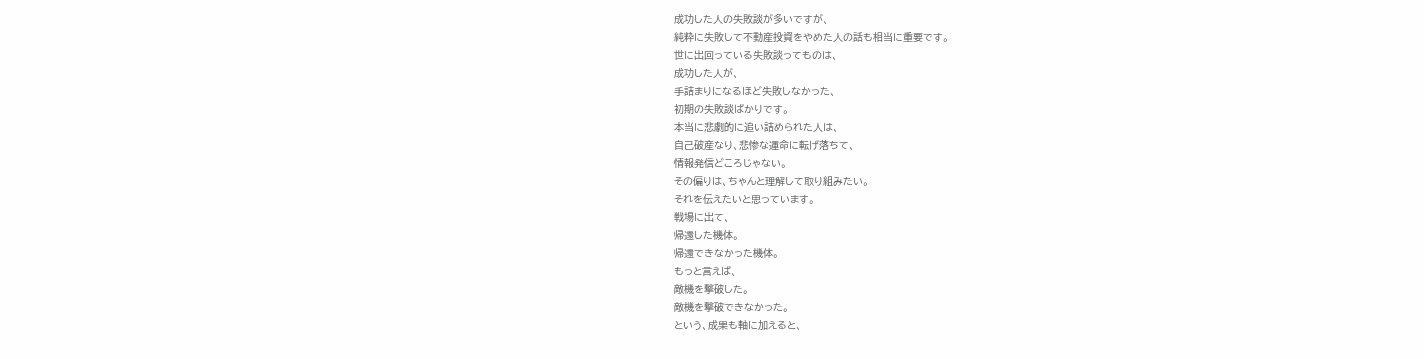成功した人の失敗談が多いですが、
純粋に失敗して不動産投資をやめた人の話も相当に重要です。
世に出回っている失敗談ってものは、
成功した人が、
手詰まりになるほど失敗しなかった、
初期の失敗談ばかりです。
本当に悲劇的に追い詰められた人は、
自己破産なり、悲惨な運命に転げ落ちて、
情報発信どころじゃない。
その偏りは、ちゃんと理解して取り組みたい。
それを伝えたいと思っています。
戦場に出て、
帰還した機体。
帰還できなかった機体。
もっと言えば、
敵機を撃破した。
敵機を撃破できなかった。
という、成果も軸に加えると、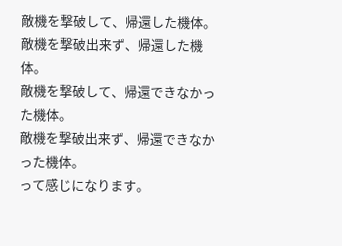敵機を撃破して、帰還した機体。
敵機を撃破出来ず、帰還した機体。
敵機を撃破して、帰還できなかった機体。
敵機を撃破出来ず、帰還できなかった機体。
って感じになります。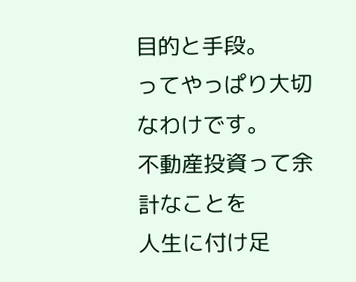目的と手段。
ってやっぱり大切なわけです。
不動産投資って余計なことを
人生に付け足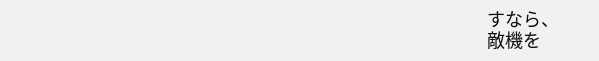すなら、
敵機を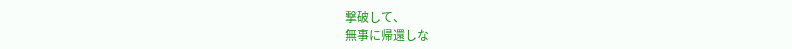撃破して、
無事に帰還しな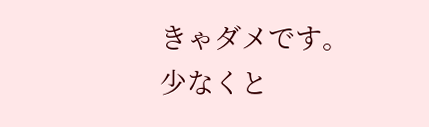きゃダメです。
少なくと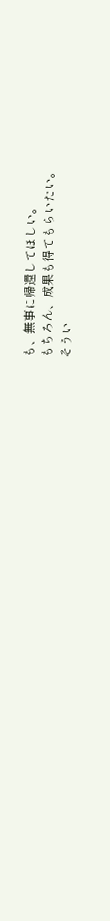も、無事に帰還してほしい。
もちろん、成果も得てもらいたい。
そうい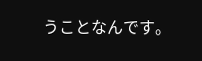うことなんです。